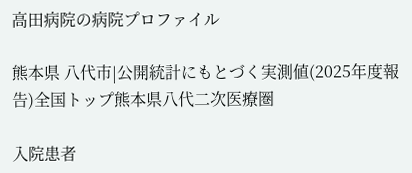高田病院の病院プロファイル

熊本県 八代市|公開統計にもとづく実測値(2025年度報告)全国トップ熊本県八代二次医療圏

入院患者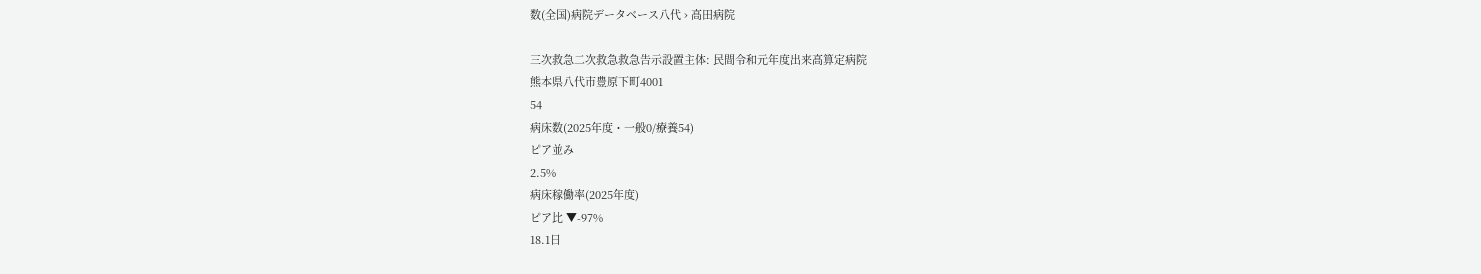数(全国)病院データベース八代 › 高田病院

三次救急二次救急救急告示設置主体: 民間令和元年度出来高算定病院
熊本県八代市豊原下町4001
54
病床数(2025年度・一般0/療養54)
ピア並み
2.5%
病床稼働率(2025年度)
ピア比 ▼-97%
18.1日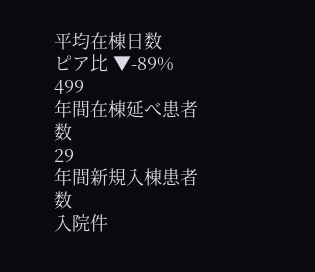平均在棟日数
ピア比 ▼-89%
499
年間在棟延べ患者数
29
年間新規入棟患者数
入院件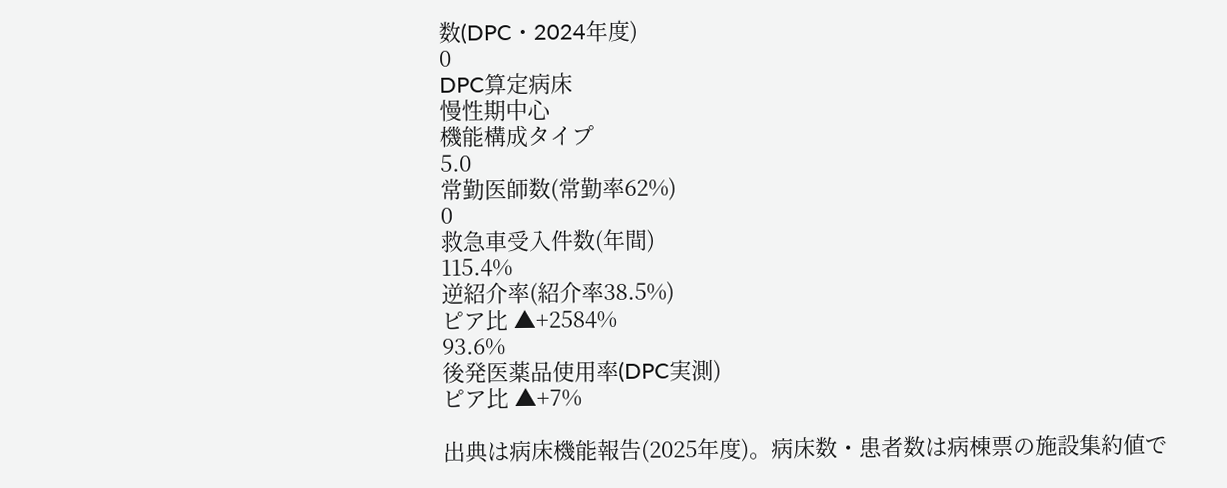数(DPC・2024年度)
0
DPC算定病床
慢性期中心
機能構成タイプ
5.0
常勤医師数(常勤率62%)
0
救急車受入件数(年間)
115.4%
逆紹介率(紹介率38.5%)
ピア比 ▲+2584%
93.6%
後発医薬品使用率(DPC実測)
ピア比 ▲+7%

出典は病床機能報告(2025年度)。病床数・患者数は病棟票の施設集約値で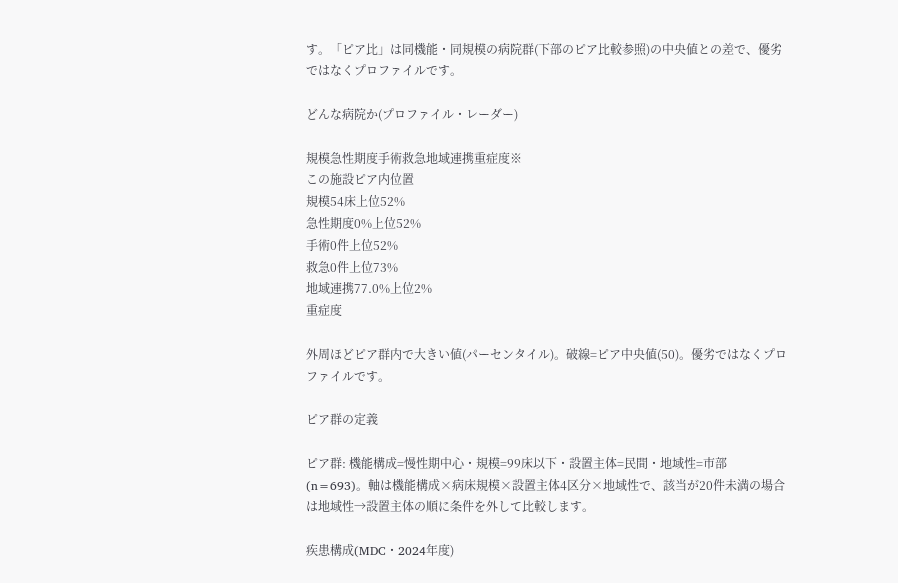す。「ピア比」は同機能・同規模の病院群(下部のピア比較参照)の中央値との差で、優劣ではなくプロファイルです。

どんな病院か(プロファイル・レーダー)

規模急性期度手術救急地域連携重症度※
この施設ピア内位置
規模54床上位52%
急性期度0%上位52%
手術0件上位52%
救急0件上位73%
地域連携77.0%上位2%
重症度

外周ほどピア群内で大きい値(パーセンタイル)。破線=ピア中央値(50)。優劣ではなくプロファイルです。

ピア群の定義

ピア群: 機能構成=慢性期中心・規模=99床以下・設置主体=民間・地域性=市部(n=693)。軸は機能構成×病床規模×設置主体4区分×地域性で、該当が20件未満の場合は地域性→設置主体の順に条件を外して比較します。

疾患構成(MDC・2024年度)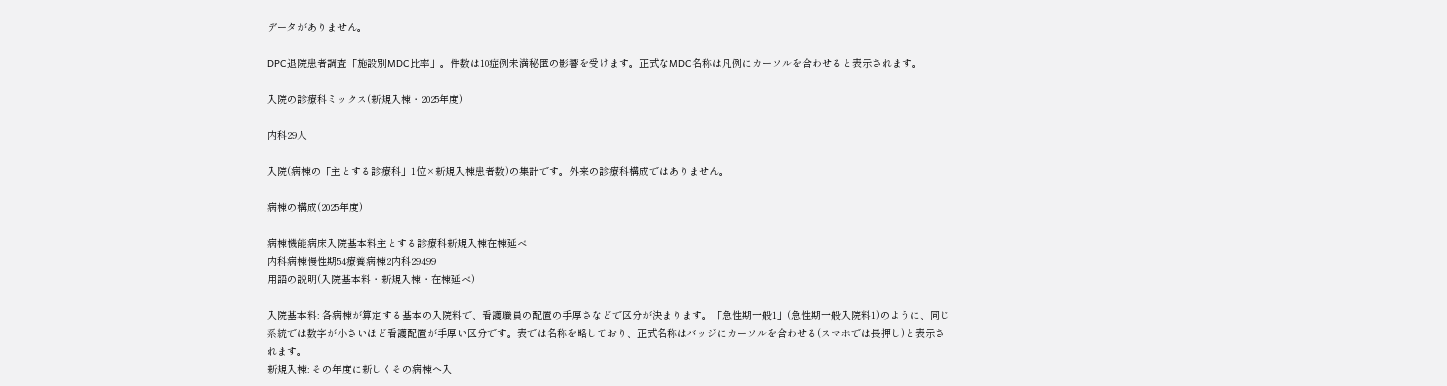データがありません。

DPC退院患者調査「施設別MDC比率」。件数は10症例未満秘匿の影響を受けます。正式なMDC名称は凡例にカーソルを合わせると表示されます。

入院の診療科ミックス(新規入棟・2025年度)

内科29人

入院(病棟の「主とする診療科」1位×新規入棟患者数)の集計です。外来の診療科構成ではありません。

病棟の構成(2025年度)

病棟機能病床入院基本料主とする診療科新規入棟在棟延べ
内科病棟慢性期54療養病棟2内科29499
用語の説明(入院基本料・新規入棟・在棟延べ)

入院基本料: 各病棟が算定する基本の入院料で、看護職員の配置の手厚さなどで区分が決まります。「急性期一般1」(急性期一般入院料1)のように、同じ系統では数字が小さいほど看護配置が手厚い区分です。表では名称を略しており、正式名称はバッジにカーソルを合わせる(スマホでは長押し)と表示されます。
新規入棟: その年度に新しくその病棟へ入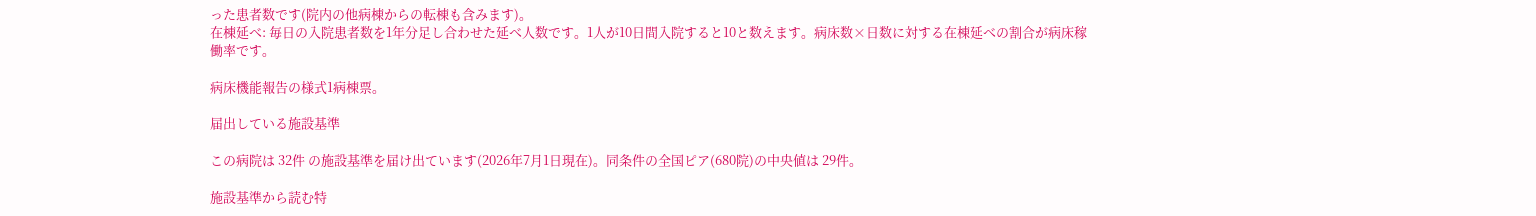った患者数です(院内の他病棟からの転棟も含みます)。
在棟延べ: 毎日の入院患者数を1年分足し合わせた延べ人数です。1人が10日間入院すると10と数えます。病床数×日数に対する在棟延べの割合が病床稼働率です。

病床機能報告の様式1病棟票。

届出している施設基準

この病院は 32件 の施設基準を届け出ています(2026年7月1日現在)。同条件の全国ピア(680院)の中央値は 29件。

施設基準から読む特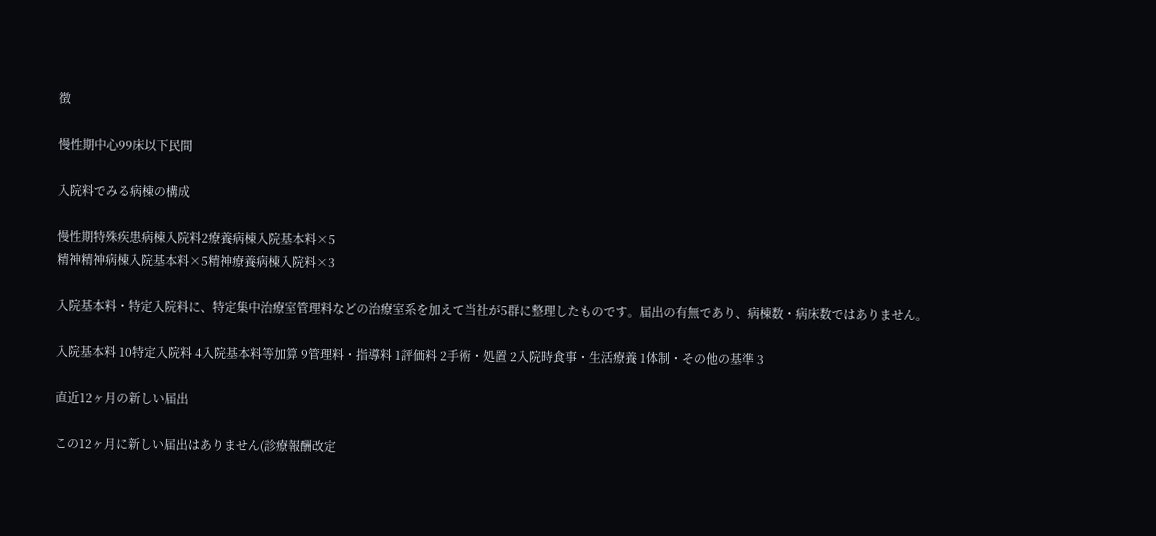徴

慢性期中心99床以下民間

入院料でみる病棟の構成

慢性期特殊疾患病棟入院料2療養病棟入院基本料×5
精神精神病棟入院基本料×5精神療養病棟入院料×3

入院基本料・特定入院料に、特定集中治療室管理料などの治療室系を加えて当社が5群に整理したものです。届出の有無であり、病棟数・病床数ではありません。

入院基本料 10特定入院料 4入院基本料等加算 9管理料・指導料 1評価料 2手術・処置 2入院時食事・生活療養 1体制・その他の基準 3

直近12ヶ月の新しい届出

この12ヶ月に新しい届出はありません(診療報酬改定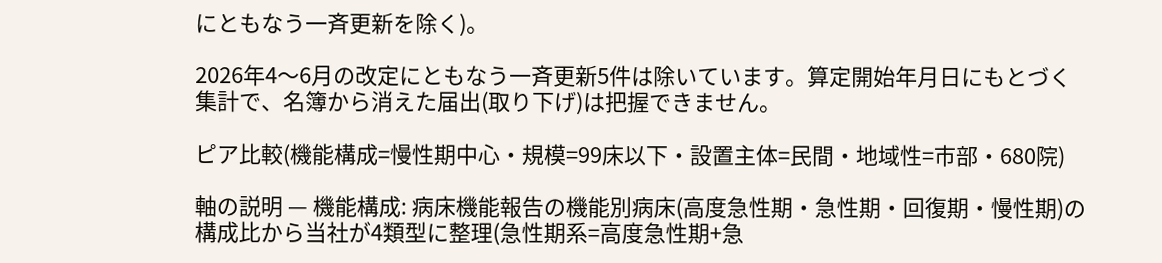にともなう一斉更新を除く)。

2026年4〜6月の改定にともなう一斉更新5件は除いています。算定開始年月日にもとづく集計で、名簿から消えた届出(取り下げ)は把握できません。

ピア比較(機能構成=慢性期中心・規模=99床以下・設置主体=民間・地域性=市部・680院)

軸の説明 — 機能構成: 病床機能報告の機能別病床(高度急性期・急性期・回復期・慢性期)の構成比から当社が4類型に整理(急性期系=高度急性期+急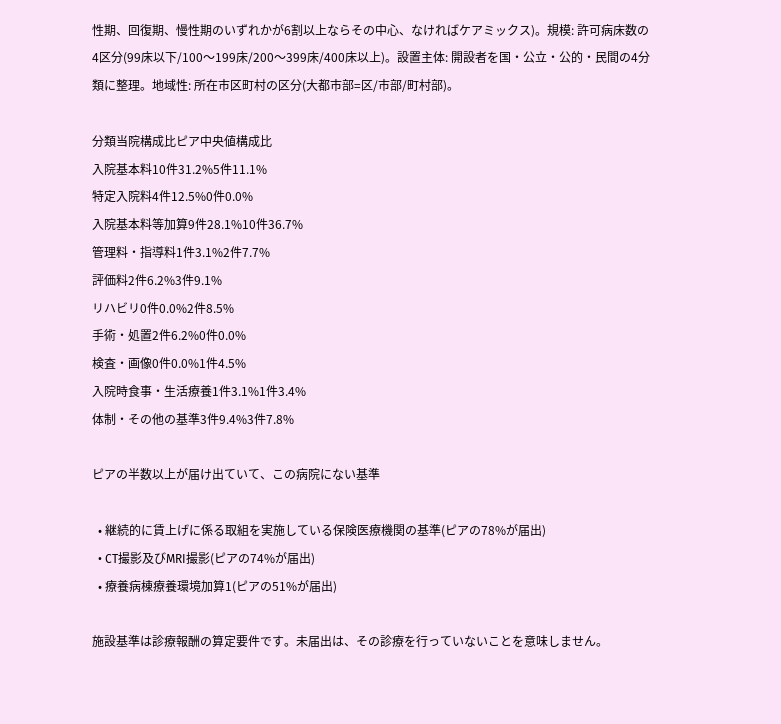性期、回復期、慢性期のいずれかが6割以上ならその中心、なければケアミックス)。規模: 許可病床数の4区分(99床以下/100〜199床/200〜399床/400床以上)。設置主体: 開設者を国・公立・公的・民間の4分類に整理。地域性: 所在市区町村の区分(大都市部=区/市部/町村部)。

分類当院構成比ピア中央値構成比
入院基本料10件31.2%5件11.1%
特定入院料4件12.5%0件0.0%
入院基本料等加算9件28.1%10件36.7%
管理料・指導料1件3.1%2件7.7%
評価料2件6.2%3件9.1%
リハビリ0件0.0%2件8.5%
手術・処置2件6.2%0件0.0%
検査・画像0件0.0%1件4.5%
入院時食事・生活療養1件3.1%1件3.4%
体制・その他の基準3件9.4%3件7.8%

ピアの半数以上が届け出ていて、この病院にない基準

  • 継続的に賃上げに係る取組を実施している保険医療機関の基準(ピアの78%が届出)
  • CT撮影及びMRI撮影(ピアの74%が届出)
  • 療養病棟療養環境加算1(ピアの51%が届出)

施設基準は診療報酬の算定要件です。未届出は、その診療を行っていないことを意味しません。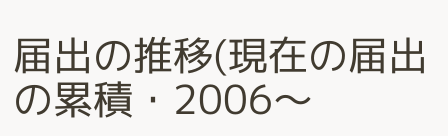届出の推移(現在の届出の累積・2006〜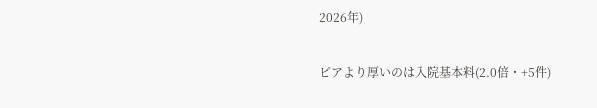2026年)

ピアより厚いのは入院基本料(2.0倍・+5件)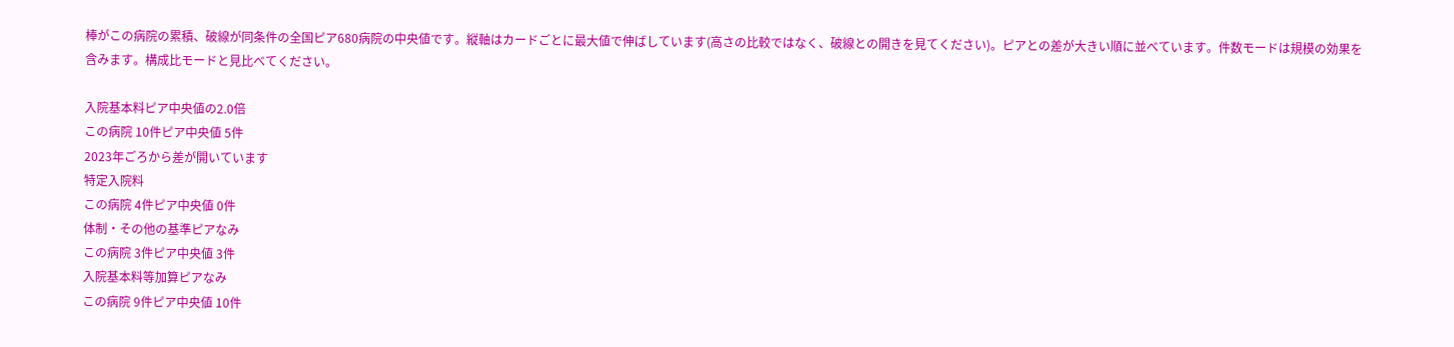棒がこの病院の累積、破線が同条件の全国ピア680病院の中央値です。縦軸はカードごとに最大値で伸ばしています(高さの比較ではなく、破線との開きを見てください)。ピアとの差が大きい順に並べています。件数モードは規模の効果を含みます。構成比モードと見比べてください。

入院基本料ピア中央値の2.0倍
この病院 10件ピア中央値 5件
2023年ごろから差が開いています
特定入院料
この病院 4件ピア中央値 0件
体制・その他の基準ピアなみ
この病院 3件ピア中央値 3件
入院基本料等加算ピアなみ
この病院 9件ピア中央値 10件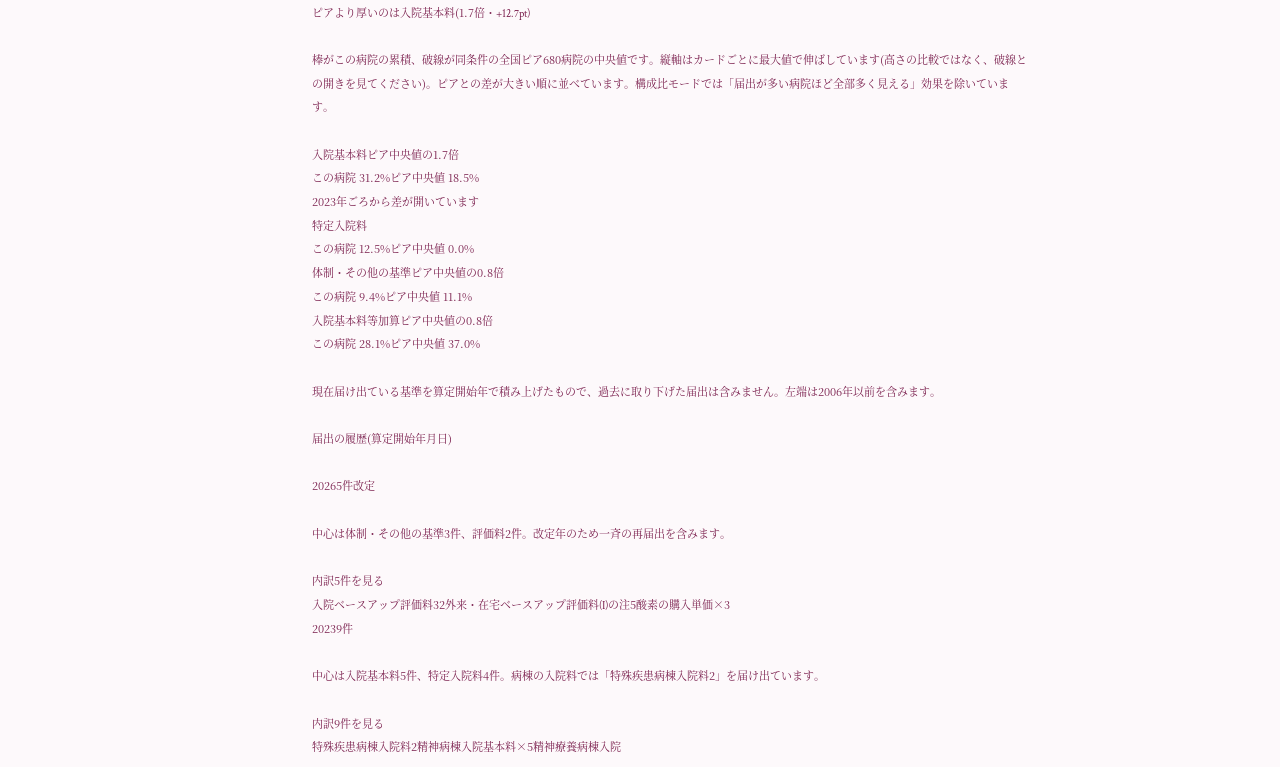ピアより厚いのは入院基本料(1.7倍・+12.7pt)

棒がこの病院の累積、破線が同条件の全国ピア680病院の中央値です。縦軸はカードごとに最大値で伸ばしています(高さの比較ではなく、破線との開きを見てください)。ピアとの差が大きい順に並べています。構成比モードでは「届出が多い病院ほど全部多く見える」効果を除いています。

入院基本料ピア中央値の1.7倍
この病院 31.2%ピア中央値 18.5%
2023年ごろから差が開いています
特定入院料
この病院 12.5%ピア中央値 0.0%
体制・その他の基準ピア中央値の0.8倍
この病院 9.4%ピア中央値 11.1%
入院基本料等加算ピア中央値の0.8倍
この病院 28.1%ピア中央値 37.0%

現在届け出ている基準を算定開始年で積み上げたもので、過去に取り下げた届出は含みません。左端は2006年以前を含みます。

届出の履歴(算定開始年月日)

20265件改定

中心は体制・その他の基準3件、評価料2件。改定年のため一斉の再届出を含みます。

内訳5件を見る
入院ベースアップ評価料32外来・在宅ベースアップ評価料(I)の注5酸素の購入単価×3
20239件

中心は入院基本料5件、特定入院料4件。病棟の入院料では「特殊疾患病棟入院料2」を届け出ています。

内訳9件を見る
特殊疾患病棟入院料2精神病棟入院基本料×5精神療養病棟入院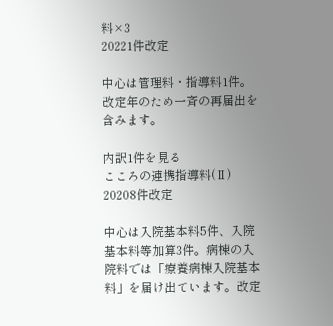料×3
20221件改定

中心は管理料・指導料1件。改定年のため一斉の再届出を含みます。

内訳1件を見る
こころの連携指導料(Ⅱ)
20208件改定

中心は入院基本料5件、入院基本料等加算3件。病棟の入院料では「療養病棟入院基本料」を届け出ています。改定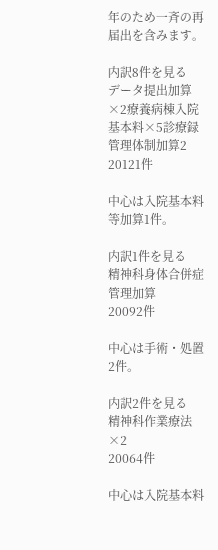年のため一斉の再届出を含みます。

内訳8件を見る
データ提出加算×2療養病棟入院基本料×5診療録管理体制加算2
20121件

中心は入院基本料等加算1件。

内訳1件を見る
精神科身体合併症管理加算
20092件

中心は手術・処置2件。

内訳2件を見る
精神科作業療法×2
20064件

中心は入院基本料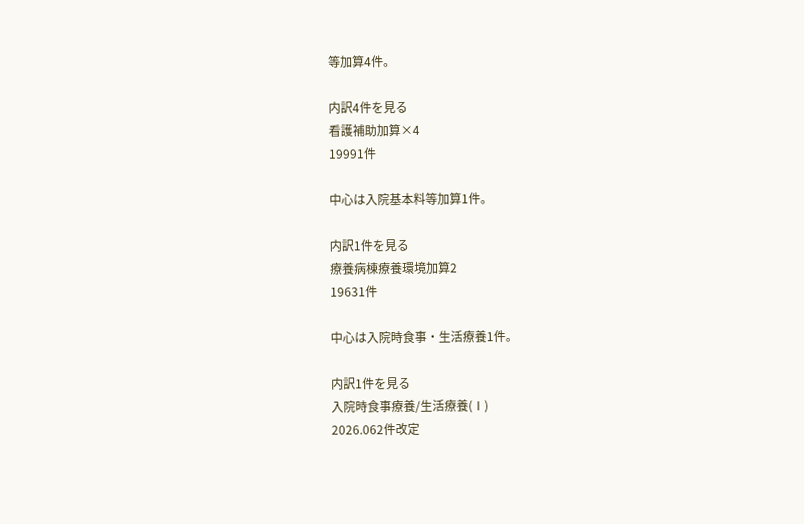等加算4件。

内訳4件を見る
看護補助加算×4
19991件

中心は入院基本料等加算1件。

内訳1件を見る
療養病棟療養環境加算2
19631件

中心は入院時食事・生活療養1件。

内訳1件を見る
入院時食事療養/生活療養(Ⅰ)
2026.062件改定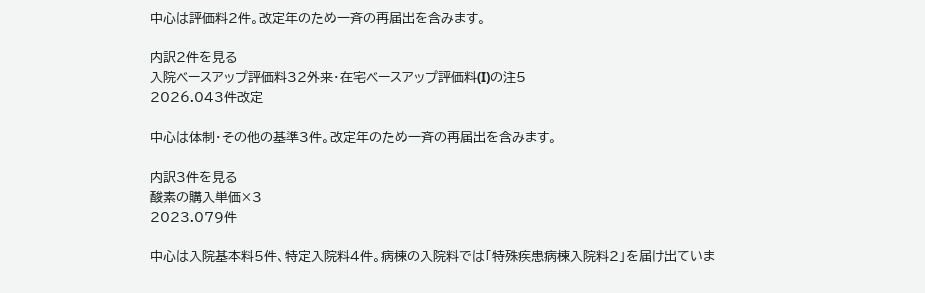中心は評価料2件。改定年のため一斉の再届出を含みます。

内訳2件を見る
入院ベースアップ評価料32外来・在宅ベースアップ評価料(I)の注5
2026.043件改定

中心は体制・その他の基準3件。改定年のため一斉の再届出を含みます。

内訳3件を見る
酸素の購入単価×3
2023.079件

中心は入院基本料5件、特定入院料4件。病棟の入院料では「特殊疾患病棟入院料2」を届け出ていま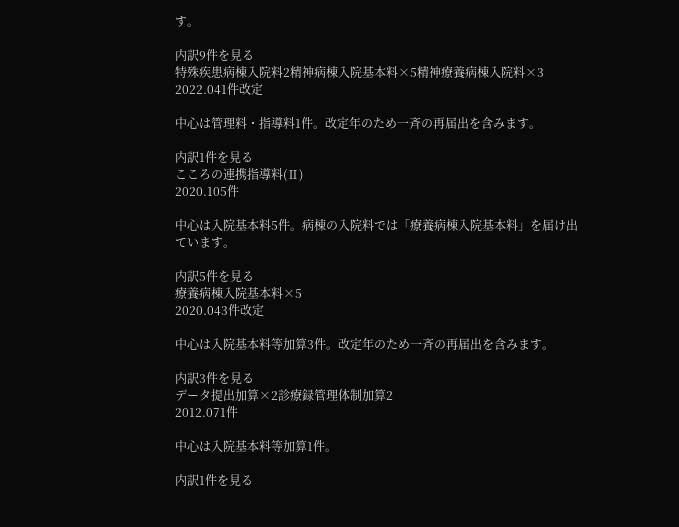す。

内訳9件を見る
特殊疾患病棟入院料2精神病棟入院基本料×5精神療養病棟入院料×3
2022.041件改定

中心は管理料・指導料1件。改定年のため一斉の再届出を含みます。

内訳1件を見る
こころの連携指導料(Ⅱ)
2020.105件

中心は入院基本料5件。病棟の入院料では「療養病棟入院基本料」を届け出ています。

内訳5件を見る
療養病棟入院基本料×5
2020.043件改定

中心は入院基本料等加算3件。改定年のため一斉の再届出を含みます。

内訳3件を見る
データ提出加算×2診療録管理体制加算2
2012.071件

中心は入院基本料等加算1件。

内訳1件を見る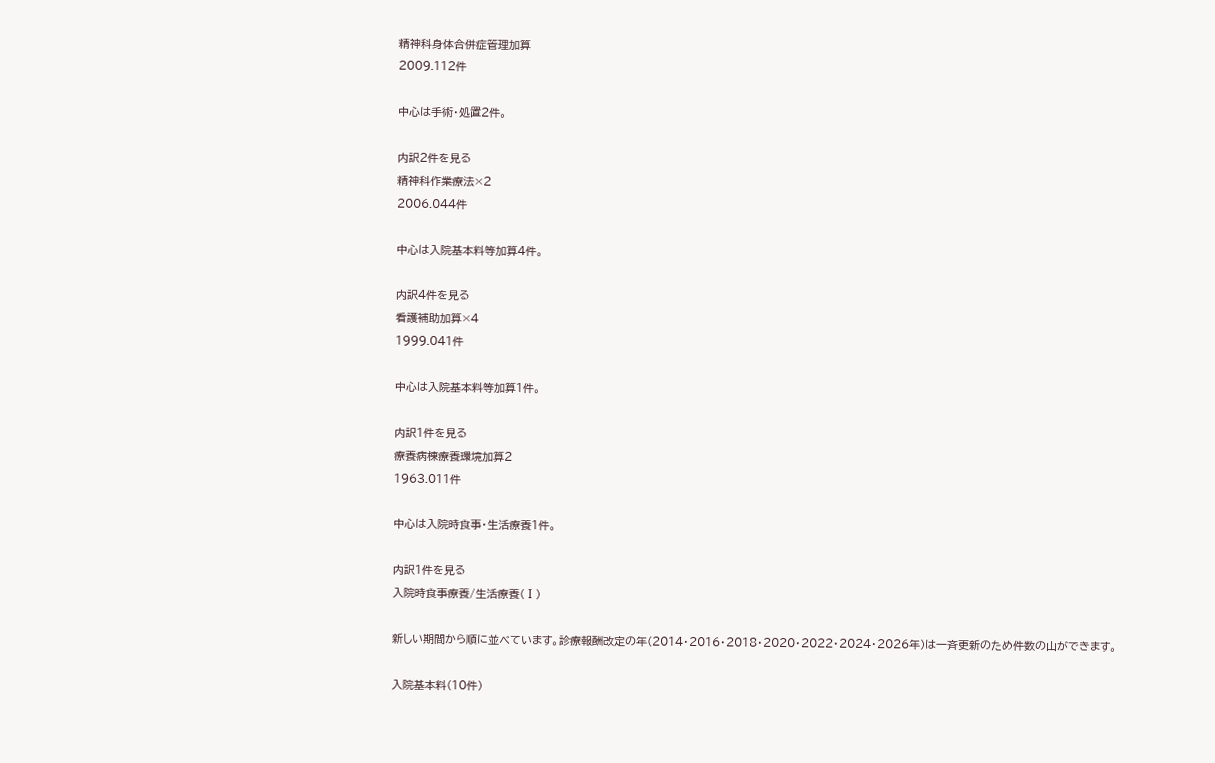精神科身体合併症管理加算
2009.112件

中心は手術・処置2件。

内訳2件を見る
精神科作業療法×2
2006.044件

中心は入院基本料等加算4件。

内訳4件を見る
看護補助加算×4
1999.041件

中心は入院基本料等加算1件。

内訳1件を見る
療養病棟療養環境加算2
1963.011件

中心は入院時食事・生活療養1件。

内訳1件を見る
入院時食事療養/生活療養(Ⅰ)

新しい期間から順に並べています。診療報酬改定の年(2014・2016・2018・2020・2022・2024・2026年)は一斉更新のため件数の山ができます。

入院基本料(10件)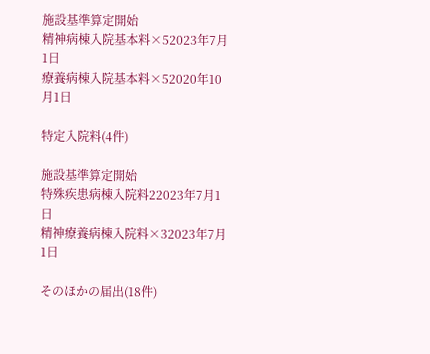施設基準算定開始
精神病棟入院基本料×52023年7月1日
療養病棟入院基本料×52020年10月1日

特定入院料(4件)

施設基準算定開始
特殊疾患病棟入院料22023年7月1日
精神療養病棟入院料×32023年7月1日

そのほかの届出(18件)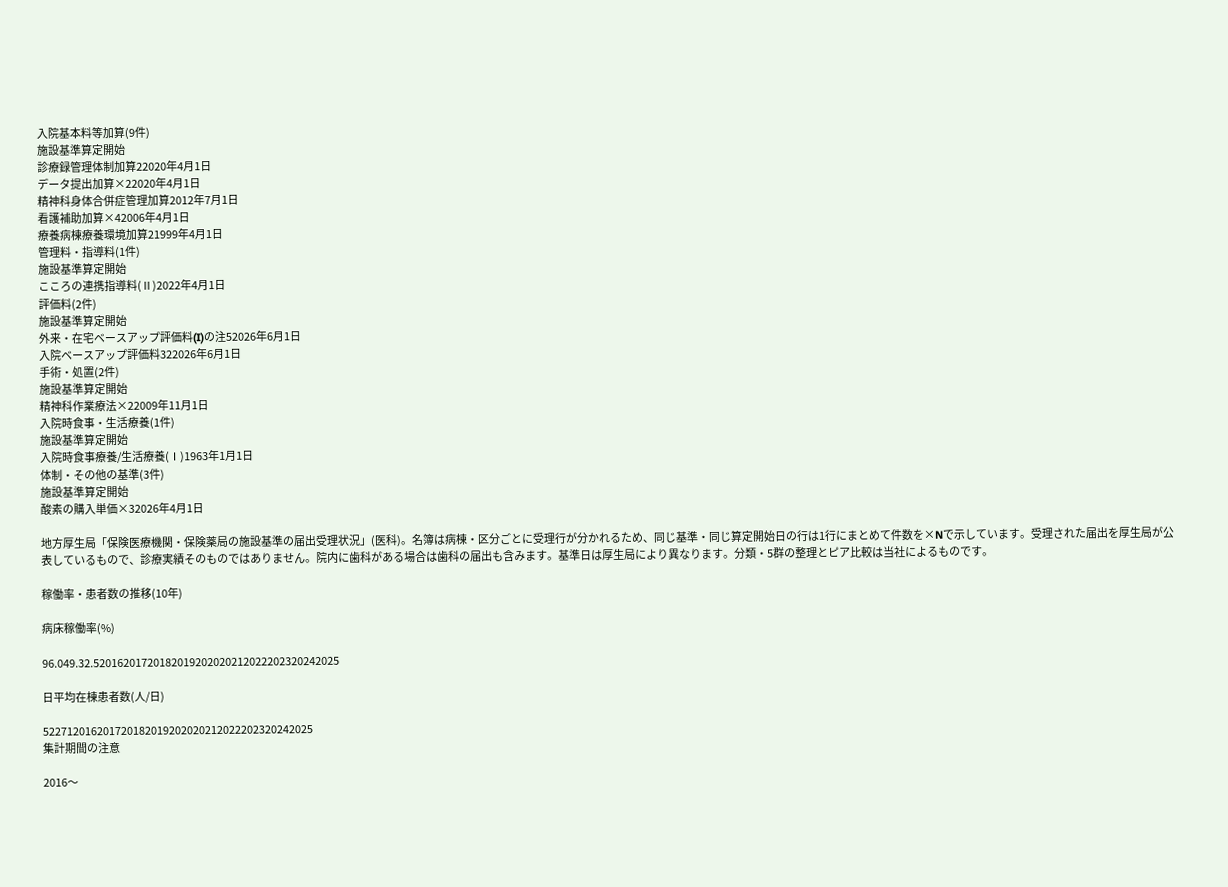入院基本料等加算(9件)
施設基準算定開始
診療録管理体制加算22020年4月1日
データ提出加算×22020年4月1日
精神科身体合併症管理加算2012年7月1日
看護補助加算×42006年4月1日
療養病棟療養環境加算21999年4月1日
管理料・指導料(1件)
施設基準算定開始
こころの連携指導料(Ⅱ)2022年4月1日
評価料(2件)
施設基準算定開始
外来・在宅ベースアップ評価料(I)の注52026年6月1日
入院ベースアップ評価料322026年6月1日
手術・処置(2件)
施設基準算定開始
精神科作業療法×22009年11月1日
入院時食事・生活療養(1件)
施設基準算定開始
入院時食事療養/生活療養(Ⅰ)1963年1月1日
体制・その他の基準(3件)
施設基準算定開始
酸素の購入単価×32026年4月1日

地方厚生局「保険医療機関・保険薬局の施設基準の届出受理状況」(医科)。名簿は病棟・区分ごとに受理行が分かれるため、同じ基準・同じ算定開始日の行は1行にまとめて件数を×Nで示しています。受理された届出を厚生局が公表しているもので、診療実績そのものではありません。院内に歯科がある場合は歯科の届出も含みます。基準日は厚生局により異なります。分類・5群の整理とピア比較は当社によるものです。

稼働率・患者数の推移(10年)

病床稼働率(%)

96.049.32.52016201720182019202020212022202320242025

日平均在棟患者数(人/日)

522712016201720182019202020212022202320242025
集計期間の注意

2016〜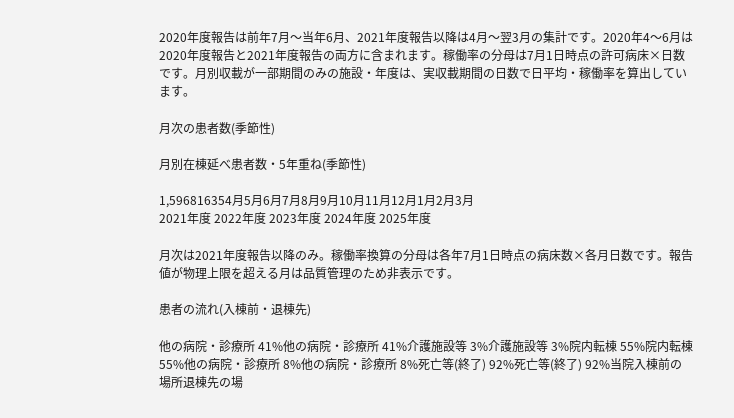2020年度報告は前年7月〜当年6月、2021年度報告以降は4月〜翌3月の集計です。2020年4〜6月は2020年度報告と2021年度報告の両方に含まれます。稼働率の分母は7月1日時点の許可病床×日数です。月別収載が一部期間のみの施設・年度は、実収載期間の日数で日平均・稼働率を算出しています。

月次の患者数(季節性)

月別在棟延べ患者数・5年重ね(季節性)

1,596816354月5月6月7月8月9月10月11月12月1月2月3月
2021年度 2022年度 2023年度 2024年度 2025年度

月次は2021年度報告以降のみ。稼働率換算の分母は各年7月1日時点の病床数×各月日数です。報告値が物理上限を超える月は品質管理のため非表示です。

患者の流れ(入棟前・退棟先)

他の病院・診療所 41%他の病院・診療所 41%介護施設等 3%介護施設等 3%院内転棟 55%院内転棟 55%他の病院・診療所 8%他の病院・診療所 8%死亡等(終了) 92%死亡等(終了) 92%当院入棟前の場所退棟先の場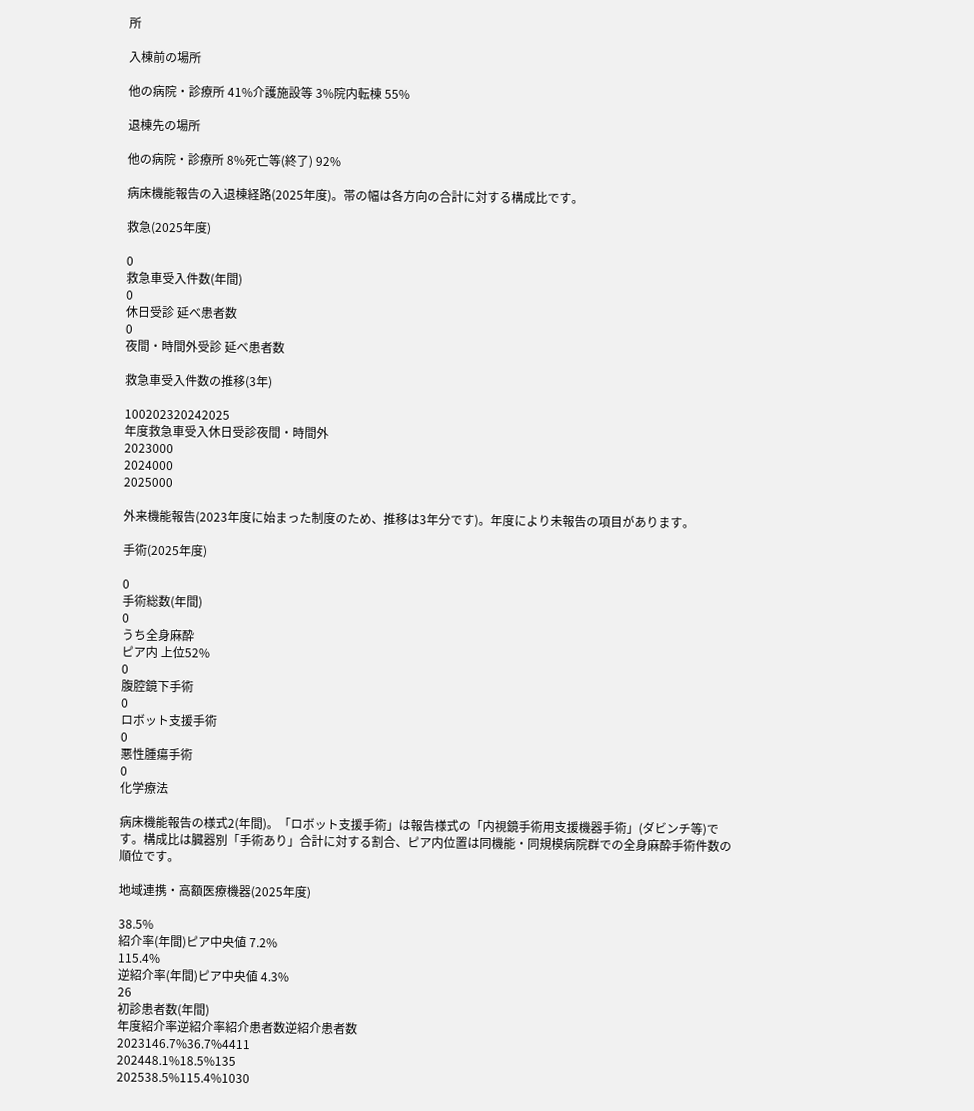所

入棟前の場所

他の病院・診療所 41%介護施設等 3%院内転棟 55%

退棟先の場所

他の病院・診療所 8%死亡等(終了) 92%

病床機能報告の入退棟経路(2025年度)。帯の幅は各方向の合計に対する構成比です。

救急(2025年度)

0
救急車受入件数(年間)
0
休日受診 延べ患者数
0
夜間・時間外受診 延べ患者数

救急車受入件数の推移(3年)

100202320242025
年度救急車受入休日受診夜間・時間外
2023000
2024000
2025000

外来機能報告(2023年度に始まった制度のため、推移は3年分です)。年度により未報告の項目があります。

手術(2025年度)

0
手術総数(年間)
0
うち全身麻酔
ピア内 上位52%
0
腹腔鏡下手術
0
ロボット支援手術
0
悪性腫瘍手術
0
化学療法

病床機能報告の様式2(年間)。「ロボット支援手術」は報告様式の「内視鏡手術用支援機器手術」(ダビンチ等)です。構成比は臓器別「手術あり」合計に対する割合、ピア内位置は同機能・同規模病院群での全身麻酔手術件数の順位です。

地域連携・高額医療機器(2025年度)

38.5%
紹介率(年間)ピア中央値 7.2%
115.4%
逆紹介率(年間)ピア中央値 4.3%
26
初診患者数(年間)
年度紹介率逆紹介率紹介患者数逆紹介患者数
2023146.7%36.7%4411
202448.1%18.5%135
202538.5%115.4%1030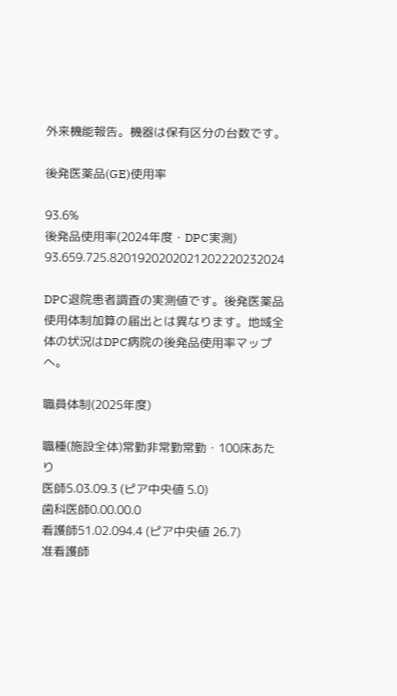外来機能報告。機器は保有区分の台数です。

後発医薬品(GE)使用率

93.6%
後発品使用率(2024年度・DPC実測)
93.659.725.8201920202021202220232024

DPC退院患者調査の実測値です。後発医薬品使用体制加算の届出とは異なります。地域全体の状況はDPC病院の後発品使用率マップへ。

職員体制(2025年度)

職種(施設全体)常勤非常勤常勤・100床あたり
医師5.03.09.3 (ピア中央値 5.0)
歯科医師0.00.00.0
看護師51.02.094.4 (ピア中央値 26.7)
准看護師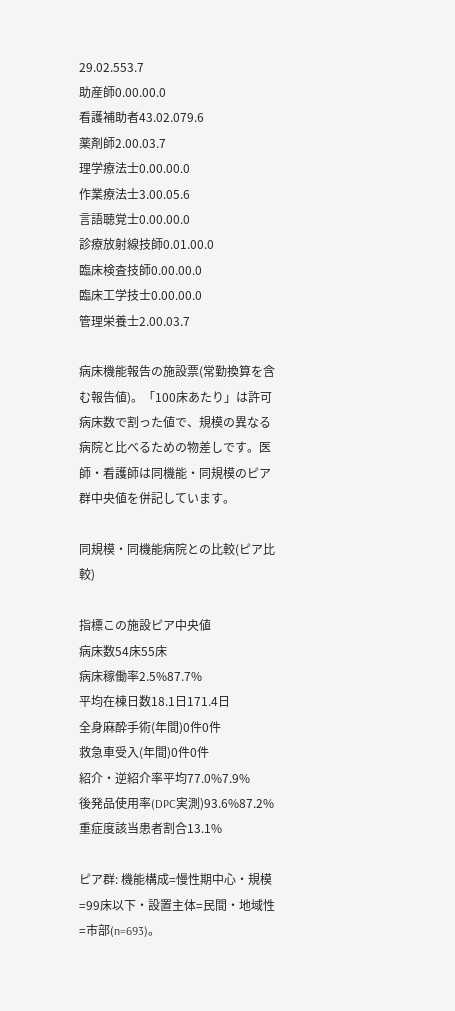29.02.553.7
助産師0.00.00.0
看護補助者43.02.079.6
薬剤師2.00.03.7
理学療法士0.00.00.0
作業療法士3.00.05.6
言語聴覚士0.00.00.0
診療放射線技師0.01.00.0
臨床検査技師0.00.00.0
臨床工学技士0.00.00.0
管理栄養士2.00.03.7

病床機能報告の施設票(常勤換算を含む報告値)。「100床あたり」は許可病床数で割った値で、規模の異なる病院と比べるための物差しです。医師・看護師は同機能・同規模のピア群中央値を併記しています。

同規模・同機能病院との比較(ピア比較)

指標この施設ピア中央値
病床数54床55床
病床稼働率2.5%87.7%
平均在棟日数18.1日171.4日
全身麻酔手術(年間)0件0件
救急車受入(年間)0件0件
紹介・逆紹介率平均77.0%7.9%
後発品使用率(DPC実測)93.6%87.2%
重症度該当患者割合13.1%

ピア群: 機能構成=慢性期中心・規模=99床以下・設置主体=民間・地域性=市部(n=693)。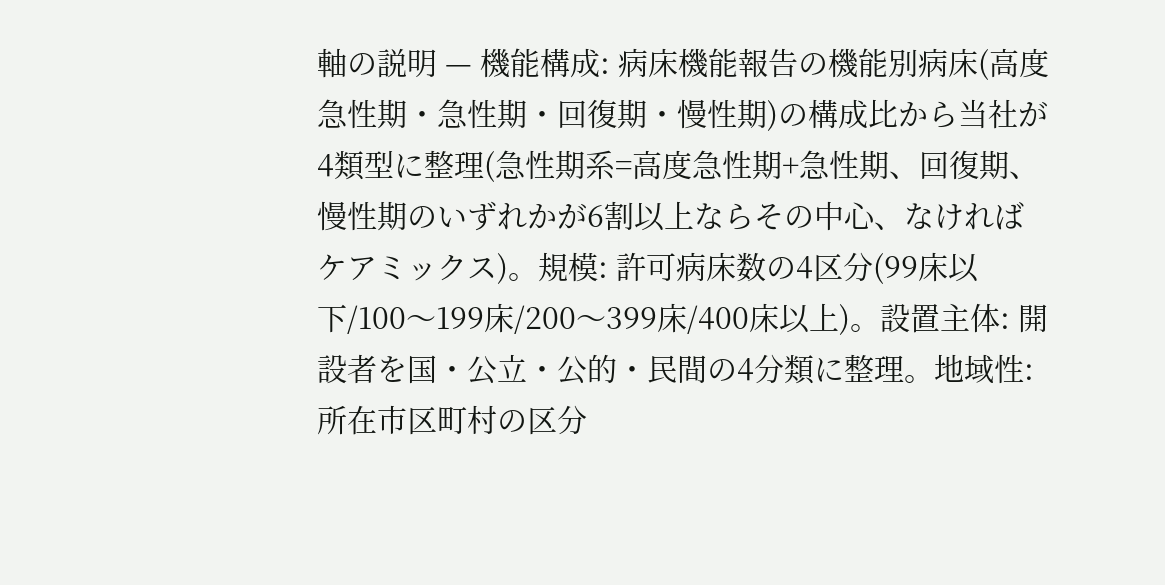軸の説明 — 機能構成: 病床機能報告の機能別病床(高度急性期・急性期・回復期・慢性期)の構成比から当社が4類型に整理(急性期系=高度急性期+急性期、回復期、慢性期のいずれかが6割以上ならその中心、なければケアミックス)。規模: 許可病床数の4区分(99床以下/100〜199床/200〜399床/400床以上)。設置主体: 開設者を国・公立・公的・民間の4分類に整理。地域性: 所在市区町村の区分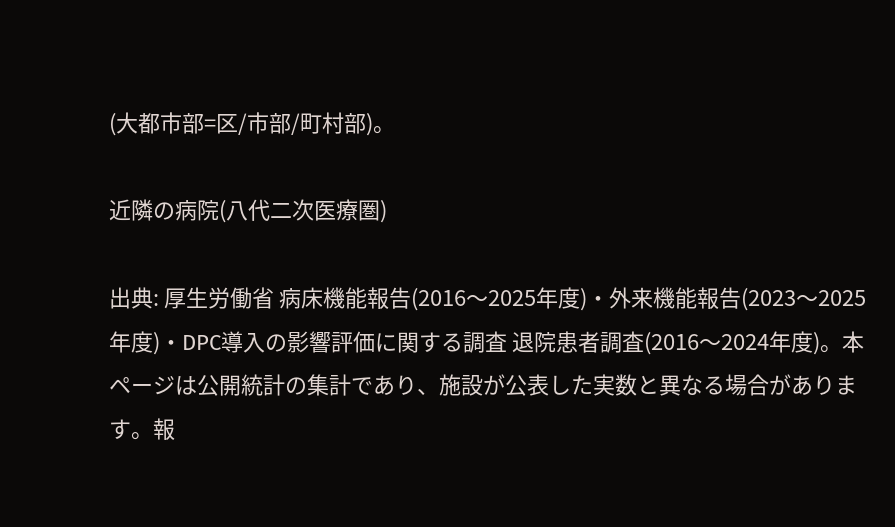(大都市部=区/市部/町村部)。

近隣の病院(八代二次医療圏)

出典: 厚生労働省 病床機能報告(2016〜2025年度)・外来機能報告(2023〜2025年度)・DPC導入の影響評価に関する調査 退院患者調査(2016〜2024年度)。本ページは公開統計の集計であり、施設が公表した実数と異なる場合があります。報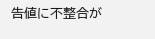告値に不整合が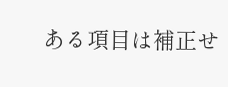ある項目は補正せ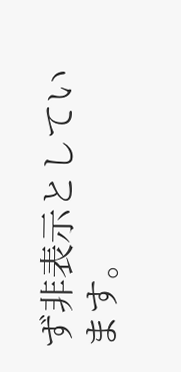ず非表示としています。